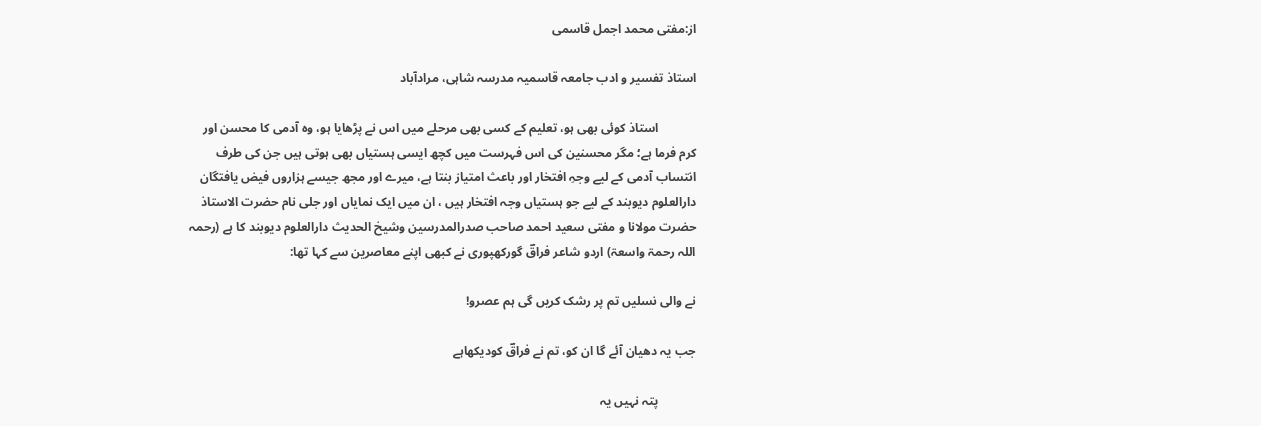از:مفتی محمد اجمل قاسمی

استاذ تفسیر و ادب جامعہ قاسمیہ مدرسہ شاہی، مرادآباد

            استاذ کوئی بھی ہو، تعلیم کے کسی بھی مرحلے میں اس نے پڑھایا ہو، وہ آدمی کا محسن اور کرم فرما ہے؛ مگر محسنین کی اس فہرست میں کچھ ایسی ہستیاں بھی ہوتی ہیں جن کی طرف انتساب آدمی کے لیے وجہِ افتخار اور باعث امتیاز بنتا ہے، میرے اور مجھ جیسے ہزاروں فیض یافتگان دارالعلوم دیوبند کے لیے جو ہستیاں وجہ افتخار ہیں ، ان میں ایک نمایاں اور جلی نام حضرت الاستاذ حضرت مولانا و مفتی سعید احمد صاحب صدرالمدرسین وشیخ الحدیث دارالعلوم دیوبند کا ہے (رحمہ اللہ رحمۃ واسعۃ) اردو شاعر فراقؔ گورکھپوری نے کبھی اپنے معاصرین سے کہا تھا:

نے والی نسلیں تم پر رشک کریں گی ہم عصرو!

جب یہ دھیان آئے گا ان کو، تم نے فراقؔ کودیکھاہے

            پتہ نہیں یہ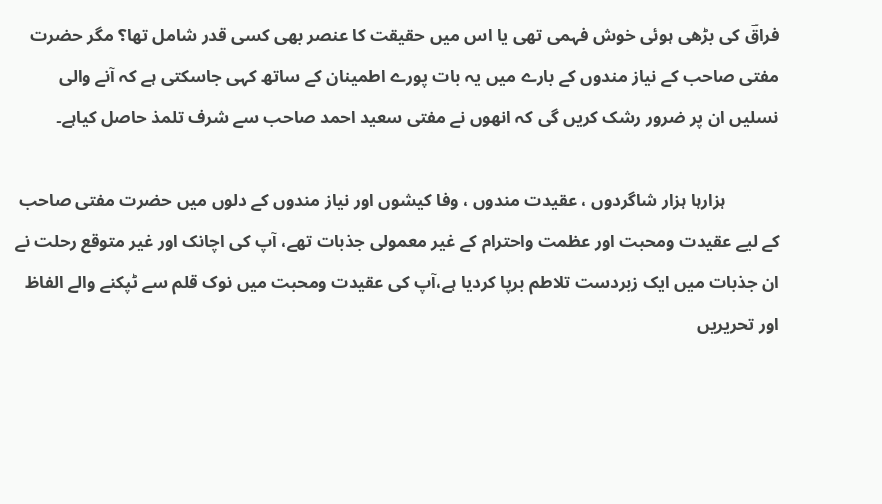فراقؔ کی بڑھی ہوئی خوش فہمی تھی یا اس میں حقیقت کا عنصر بھی کسی قدر شامل تھا؟ مگر حضرت مفتی صاحب کے نیاز مندوں کے بارے میں یہ بات پورے اطمینان کے ساتھ کہی جاسکتی ہے کہ آنے والی نسلیں ان پر ضرور رشک کریں گی کہ انھوں نے مفتی سعید احمد صاحب سے شرف تلمذ حاصل کیاہے۔

            ہزارہا ہزار شاگردوں ، عقیدت مندوں ، وفا کیشوں اور نیاز مندوں کے دلوں میں حضرت مفتی صاحب کے لیے عقیدت ومحبت اور عظمت واحترام کے غیر معمولی جذبات تھے، آپ کی اچانک اور غیر متوقع رحلت نے ان جذبات میں ایک زبردست تلاطم برپا کردیا ہے،آپ کی عقیدت ومحبت میں نوک قلم سے ٹپکنے والے الفاظ اور تحریریں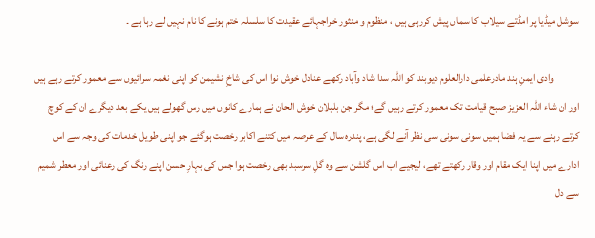سوشل میڈیا پر امڈتے سیلاب کا سماں پیش کررہی ہیں ، منظوم و منثور خراجہائے عقیدت کا سلسلہ ختم ہونے کا نام نہیں لے رہا ہے ۔

            وادی ایمنِ ہند مادرعلمی دارالعلوم دیوبند کو اللہ سدا شاد وآباد رکھے عنادل خوش نوا اس کی شاخِ نشیمن کو اپنی نغمہ سرائیوں سے معمور کرتے رہے ہیں اور ان شاء اللہ العزیز صبح قیامت تک معمور کرتے رہیں گے؛ مگر جن بلبلان خوش الحان نے ہمارے کانوں میں رس گھولے ہیں یکے بعد دیگرے ان کے کوچ کرتے رہنے سے یہ فضا ہمیں سونی سونی سی نظر آنے لگی ہے، پندرہ سال کے عرصہ میں کتنے اکابر رخصت ہوگئے جو اپنی طویل خدمات کی وجہ سے اس ادارے میں اپنا ایک مقام اور وقار رکھتے تھے، لیجیے اب اس گلشن سے وہ گلِ سرسبد بھی رخصت ہوا جس کی بہارِ حسن اپنے رنگ کی رعنائی اور معطر شمیم سے دل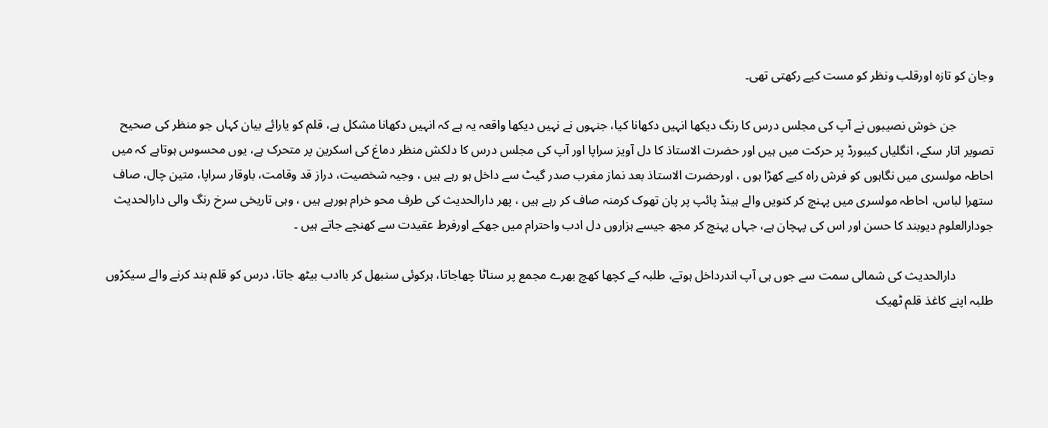وجان کو تازہ اورقلب ونظر کو مست کیے رکھتی تھی۔

            جن خوش نصیبوں نے آپ کی مجلس درس کا رنگ دیکھا انہیں دکھانا کیا، جنہوں نے نہیں دیکھا واقعہ یہ ہے کہ انہیں دکھانا مشکل ہے، قلم کو یارائے بیان کہاں جو منظر کی صحیح تصویر اتار سکے، انگلیاں کیبورڈ پر حرکت میں ہیں اور حضرت الاستاذ کا دل آویز سراپا اور آپ کی مجلس درس کا دلکش منظر دماغ کی اسکرین پر متحرک ہے، یوں محسوس ہوتاہے کہ میں احاطہ مولسری میں نگاہوں کو فرش راہ کیے کھڑا ہوں ، اورحضرت الاستاذ بعد نماز مغرب صدر گیٹ سے داخل ہو رہے ہیں ، وجیہ شخصیت، دراز قد وقامت، باوقار سراپا، متین چال، صاف ستھرا لباس، احاطہ مولسری میں پہنچ کر کنویں والے ہینڈ پائپ پر پان تھوک کرمنہ صاف کر رہے ہیں ، پھر دارالحدیث کی طرف محو خرام ہورہے ہیں ، وہی تاریخی سرخ رنگ والی دارالحدیث جودارالعلوم دیوبند کا حسن اور اس کی پہچان ہے، جہاں پہنچ کر مجھ جیسے ہزاروں دل ادب واحترام میں جھکے اورفرط عقیدت سے کھنچے جاتے ہیں ۔

            دارالحدیث کی شمالی سمت سے جوں ہی آپ اندرداخل ہوتے، طلبہ کے کچھا کھچ بھرے مجمع پر سناٹا چھاجاتا، ہرکوئی سنبھل کر باادب بیٹھ جاتا، درس کو قلم بند کرنے والے سیکڑوں طلبہ اپنے کاغذ قلم ٹھیک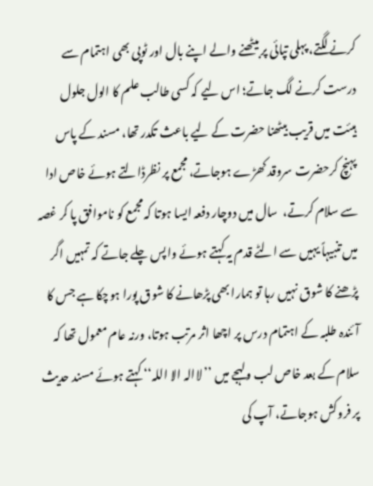کرنے لگتے، پہلی تپائی پر بیٹھنے والے اپنے بال اور ٹوپی بھی اہتمام سے درست کرنے لگ جاتے؛ اس لیے کہ کسی طالب علم کا الول جلول ہیئت میں قریب بیٹھنا حضرت کے لیے باعث تکدر تھا، مسند کے پاس پہنچ کرحضرت سروقد کھڑے ہوجاتے، مجمع پر نظرڈالتے ہوئے خاص ادا سے سلام کرتے،  سال میں دوچار دفعہ ایسا ہوتا کہ مجمع کو ناموافق پا کر غصہ میں تنبیہاً یہیں سے الٹے قدم یہ کہتے ہوئے واپس چلے جاتے کہ تمہیں اگر پڑھنے کا شوق نہیں رہا تو ہمارا بھی پڑھانے کا شوق پورا ہوچکا ہے جس کا آئندہ طلبہ کے اہتمام درس پر اچھا اثر مرتب ہوتا، ورنہ عام معمول تھا کہ سلام کے بعد خاص لب ولہجے میں ’’لاالہ الا اللہ‘‘ کہتے ہوئے مسند حدیث پر فروکش ہوجاتے، آپ کی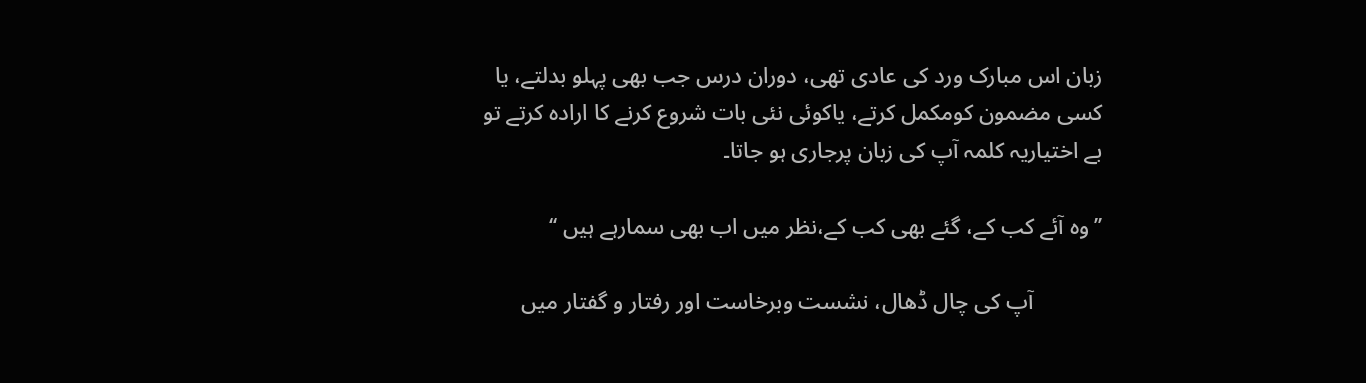زبان اس مبارک ورد کی عادی تھی، دوران درس جب بھی پہلو بدلتے، یا کسی مضمون کومکمل کرتے، یاکوئی نئی بات شروع کرنے کا ارادہ کرتے تو بے اختیاریہ کلمہ آپ کی زبان پرجاری ہو جاتا۔

’’وہ آئے کب کے، گئے بھی کب کے،نظر میں اب بھی سمارہے ہیں ‘‘

            آپ کی چال ڈھال، نشست وبرخاست اور رفتار و گفتار میں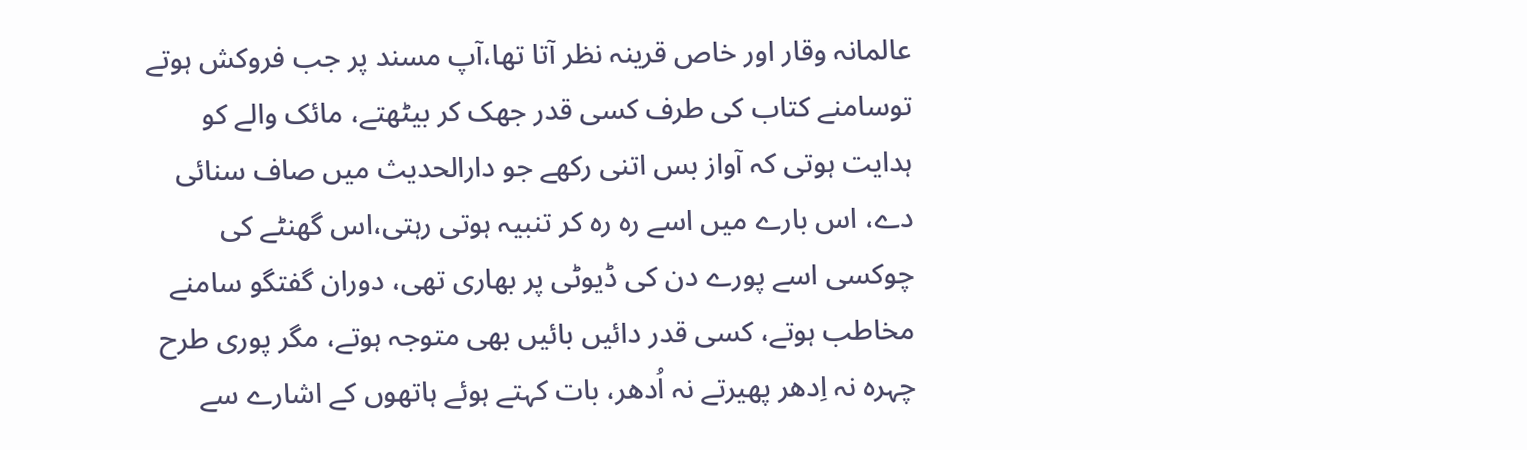عالمانہ وقار اور خاص قرینہ نظر آتا تھا،آپ مسند پر جب فروکش ہوتے توسامنے کتاب کی طرف کسی قدر جھک کر بیٹھتے، مائک والے کو ہدایت ہوتی کہ آواز بس اتنی رکھے جو دارالحدیث میں صاف سنائی دے، اس بارے میں اسے رہ رہ کر تنبیہ ہوتی رہتی،اس گھنٹے کی چوکسی اسے پورے دن کی ڈیوٹی پر بھاری تھی، دوران گفتگو سامنے مخاطب ہوتے، کسی قدر دائیں بائیں بھی متوجہ ہوتے، مگر پوری طرح چہرہ نہ اِدھر پھیرتے نہ اُدھر، بات کہتے ہوئے ہاتھوں کے اشارے سے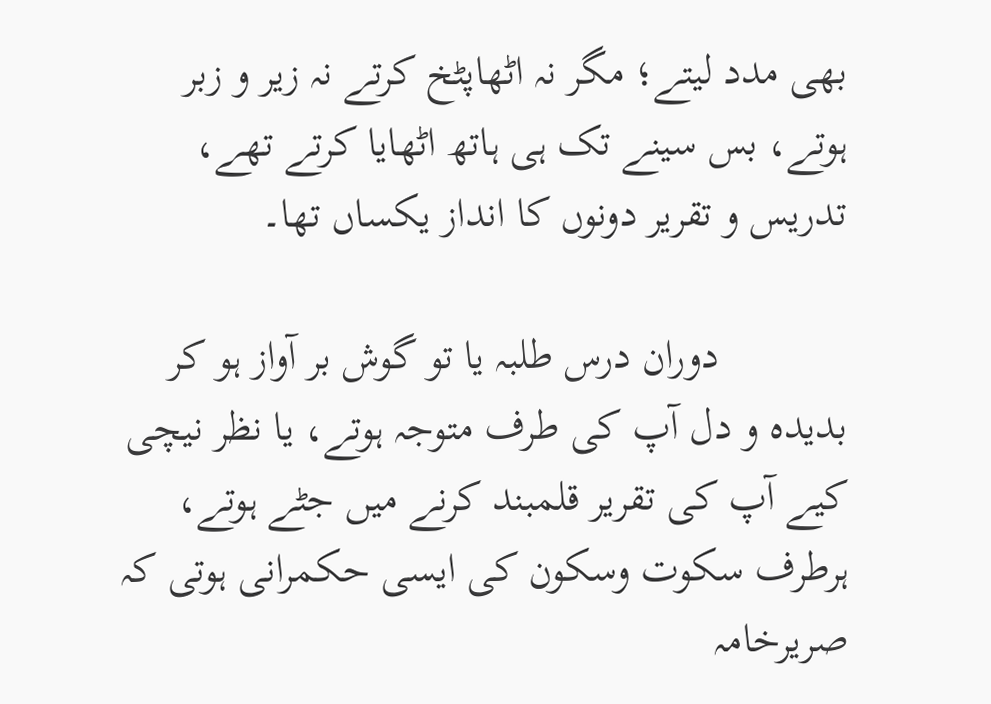بھی مدد لیتے؛ مگر نہ اٹھاپٹخ کرتے نہ زیر و زبر ہوتے، بس سینے تک ہی ہاتھ اٹھایا کرتے تھے، تدریس و تقریر دونوں کا انداز یکساں تھا۔

            دوران درس طلبہ یا تو گوش بر آواز ہو کر بدیدہ و دل آپ کی طرف متوجہ ہوتے، یا نظر نیچی کیے آپ کی تقریر قلمبند کرنے میں جٹے ہوتے، ہرطرف سکوت وسکون کی ایسی حکمرانی ہوتی کہ صریرخامہ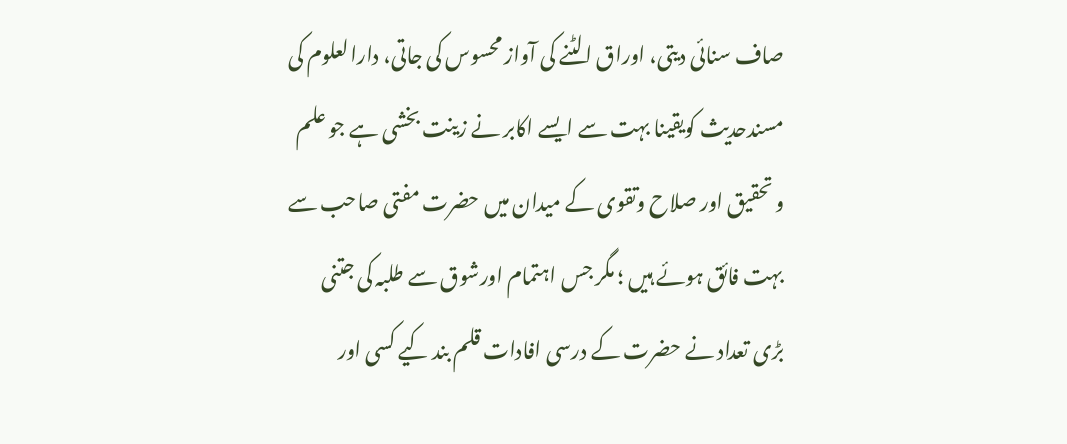صاف سنائی دیتی، اوراق الٹنے کی آواز محسوس کی جاتی، دارالعلوم کی مسندحدیث کویقینا بہت سے ایسے اکابر نے زینت بخشی ہے جو علم و تحقیق اور صلاح وتقوی کے میدان میں حضرت مفتی صاحب سے بہت فائق ہوئے ہیں ؛ مگر جس اہتمام اورشوق سے طلبہ کی جتنی بڑی تعداد نے حضرت کے درسی افادات قلم بند کیے کسی اور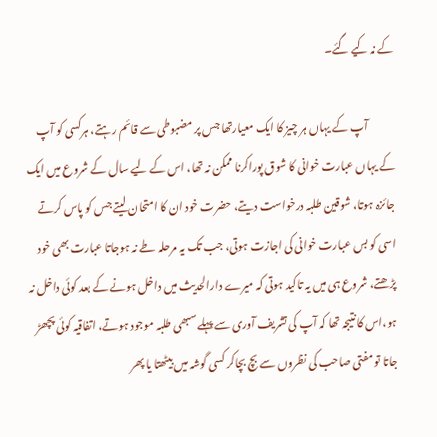کے نہ کیے گئے۔

            آپ کے یہاں ہر چیز کا ایک معیارتھا جس پر مضبوطی سے قائم رہتے، ہرکسی کو آپ کے یہاں عبارت خوانی کا شوق پوراکرنا ممکن نہ تھا، اس کے لیے سال کے شروع میں ایک جائزہ ہوتا، شوقین طلبہ درخواست دیتے، حضرت خود ان کا امتحان لیتے جس کو پاس کرتے اسی کو بس عبارت خوانی کی اجازت ہوتی، جب تک یہ مرحلہ طے نہ ہوجاتا عبارت بھی خود پڑھتے، شروع ہی میں یہ تاکید ہوتی کہ میرے دارالحدیث میں داخل ہونے کے بعد کوئی داخل نہ ہو،اس کا نتیجہ تھا کہ آپ کی تشریف آوری سے پہلے سبھی طلبہ موجود ہوتے، اتفاقیہ کوئی پچھڑ جاتا تو مفتی صاحب کی نظروں سے بچ بچاکر کسی گوشہ میں بیٹھتا یا پھر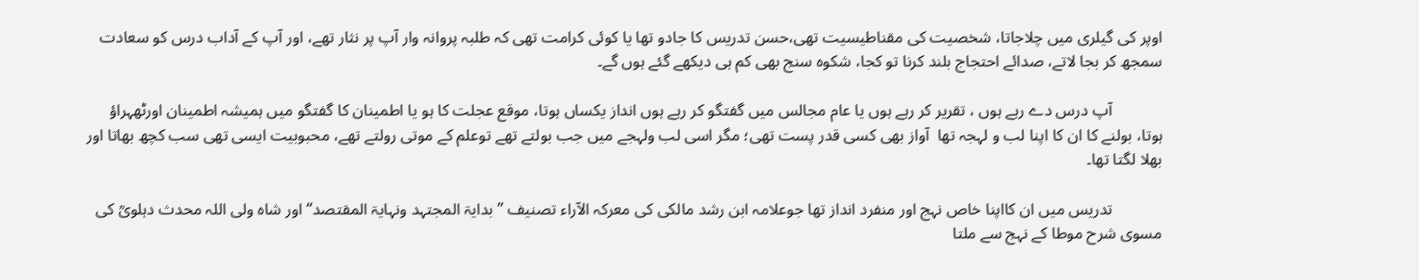اوپر کی گیلری میں چلاجاتا، شخصیت کی مقناطیسیت تھی،حسن تدریس کا جادو تھا یا کوئی کرامت تھی کہ طلبہ پروانہ وار آپ پر نثار تھے، اور آپ کے آداب درس کو سعادت سمجھ کر بجا لاتے، صدائے احتجاج بلند کرنا تو کجا، شکوہ سنج بھی کم ہی دیکھے گئے ہوں گے۔

            آپ درس دے رہے ہوں ، تقریر کر رہے ہوں یا عام مجالس میں گفتگو کر رہے ہوں انداز یکساں ہوتا، موقع عجلت کا ہو یا اطمینان کا گفتگو میں ہمیشہ اطمینان اورٹھہراؤ ہوتا، بولنے کا ان کا اپنا لب و لہجہ تھا  آواز بھی کسی قدر پست تھی؛ مگر اسی لب ولہجے میں جب بولتے تھے توعلم کے موتی رولتے تھے، محبوبیت ایسی تھی سب کچھ بھاتا اور بھلا لگتا تھا۔

            تدریس میں ان کااپنا خاص نہج اور منفرد انداز تھا جوعلامہ ابن رشد مالکی کی معرکہ الآراء تصنیف ’’بدایۃ المجتہد ونہایۃ المقتصد‘‘ اور شاہ ولی اللہ محدث دہلویؒ کی مسوی شرح موطا کے نہج سے ملتا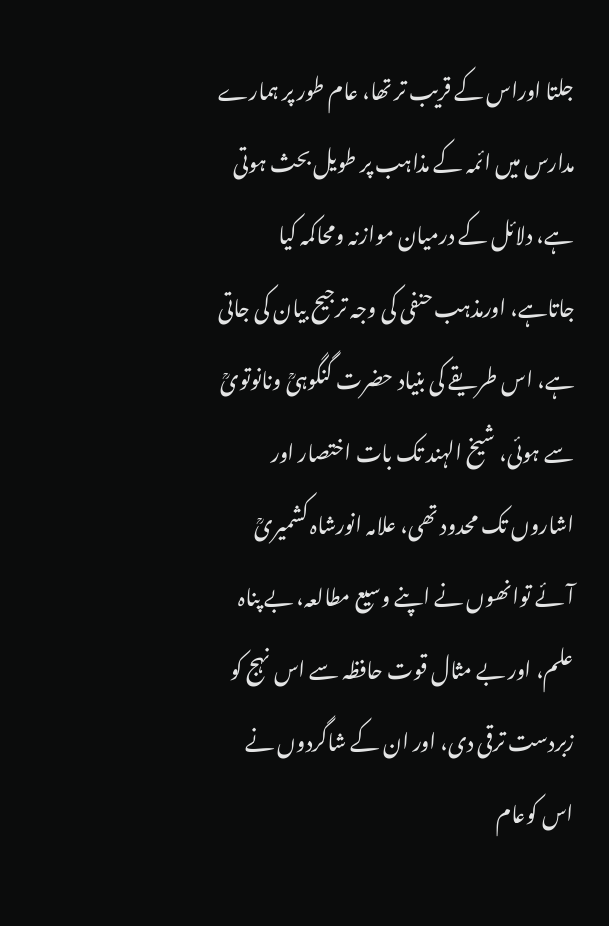جلتا اوراس کے قریب تر تھا، عام طور پر ہمارے مدارس میں ائمہ کے مذاہب پر طویل بحث ہوتی ہے، دلائل کے درمیان موازنہ ومحاکمہ کیا جاتاہے، اورمذہب حنفی کی وجہ ترجیح بیان کی جاتی ہے، اس طریقے کی بنیاد حضرت گنگوہیؒ ونانوتویؒ سے ہوئی، شیخ الہند تک بات اختصار اور اشاروں تک محدود تھی، علامہ انورشاہ کشمیریؒ آئے توانھوں نے اپنے وسیع مطالعہ، بے پناہ علم، اور بے مثال قوت حافظہ سے اس نہج کو زبردست ترقی دی، اور ان کے شاگردوں نے اس کوعام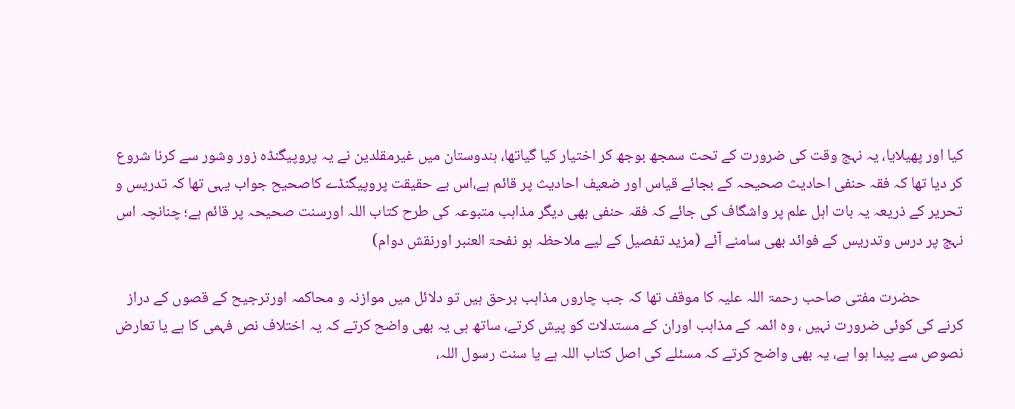کیا اور پھیلایا، یہ نہج وقت کی ضرورت کے تحت سمجھ بوجھ کر اختیار کیا گیاتھا، ہندوستان میں غیرمقلدین نے یہ پروپیگنڈہ زور وشور سے کرنا شروع کر دیا تھا کہ فقہ حنفی احادیث صحیحہ کے بجائے قیاس اور ضعیف احادیث پر قائم ہے،اس بے حقیقت پروپیگنڈے کاصحیح جواب یہی تھا کہ تدریس و تحریر کے ذریعہ یہ بات اہل علم پر واشگاف کی جائے کہ فقہ حنفی بھی دیگر مذاہب متبوعہ کی طرح کتاب اللہ اورسنت صحیحہ پر قائم ہے؛ چنانچہ اس نہج پر درس وتدریس کے فوائد بھی سامنے آئے (مزید تفصیل کے لیے ملاحظہ ہو نفحۃ العنبر اورنقش دوام)

            حضرت مفتی صاحب رحمۃ اللہ علیہ کا موقف تھا کہ جب چاروں مذاہب برحق ہیں تو دلائل میں موازنہ و محاکمہ اورترجیح کے قصوں کے دراز کرنے کی کوئی ضرورت نہیں ، وہ ائمہ کے مذاہب اوران کے مستدلات کو پیش کرتے، ساتھ ہی یہ بھی واضح کرتے کہ یہ اختلاف نص فہمی کا ہے یا تعارض نصوص سے پیدا ہوا ہے، یہ بھی واضح کرتے کہ مسئلے کی اصل کتاب اللہ ہے یا سنت رسول اللہ،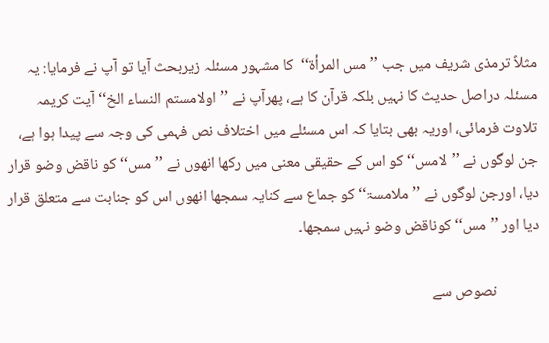مثلاً ترمذی شریف میں جب ’’مس المرأۃ‘‘  کا مشہور مسئلہ زیربحث آیا تو آپ نے فرمایا: یہ مسئلہ دراصل حدیث کا نہیں بلکہ قرآن کا ہے، پھرآپ نے ’’اولامستم النساء الخ‘‘ آیت کریمہ تلاوت فرمائی، اوریہ بھی بتایا کہ اس مسئلے میں اختلاف نص فہمی کی وجہ سے پیدا ہوا ہے، جن لوگوں نے ’’لامس‘‘ کو اس کے حقیقی معنی میں رکھا انھوں نے ’’مس‘‘ کو ناقض وضو قرار دیا، اورجن لوگوں نے ’’ملامسۃ‘‘ کو جماع سے کنایہ سمجھا انھوں اس کو جنابت سے متعلق قرار دیا اور ’’مس‘‘ کوناقض وضو نہیں سمجھا۔

            نصوص سے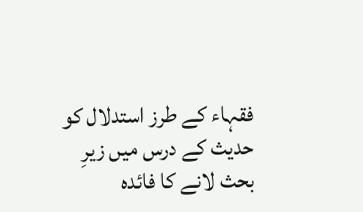فقہاء کے طرز استدلال کو حدیث کے درس میں زیرِ بحث لانے کا فائدہ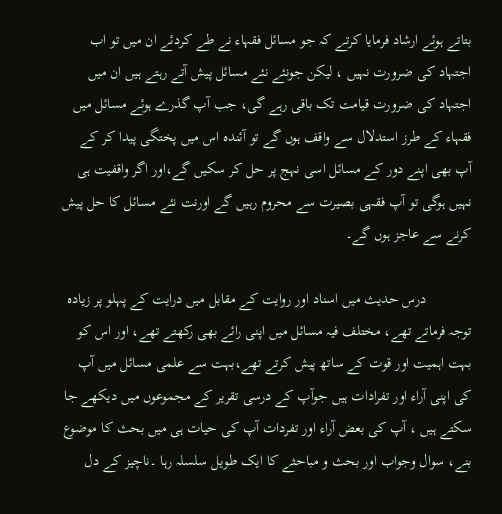بتاتے ہوئے ارشاد فرمایا کرتے کہ جو مسائل فقہاء نے طے کردئے ان میں تو اب اجتہاد کی ضرورت نہیں ، لیکن جونئے نئے مسائل پیش آتے رہتے ہیں ان میں اجتہاد کی ضرورت قیامت تک باقی رہے گی، جب آپ گذرے ہوئے مسائل میں فقہاء کے طرز استدلال سے واقف ہوں گے تو آئندہ اس میں پختگی پیدا کر کے آپ بھی اپنے دور کے مسائل اسی نہج پر حل کر سکیں گے،اور اگر واقفیت ہی نہیں ہوگی تو آپ فقہی بصیرت سے محروم رہیں گے اورنت نئے مسائل کا حل پیش کرنے سے عاجز ہوں گے۔

            درس حدیث میں اسناد اور روایت کے مقابل میں درایت کے پہلو پر زیادہ توجہ فرماتے تھے، مختلف فیہ مسائل میں اپنی رائے بھی رکھتے تھے، اور اس کو بہت اہمیت اور قوت کے ساتھ پیش کرتے تھے،بہت سے علمی مسائل میں آپ کی اپنی آراء اور تفرادات ہیں جوآپ کے درسی تقریر کے مجموعوں میں دیکھے جا سکتے ہیں ، آپ کی بعض آراء اور تفردات آپ کی حیات ہی میں بحث کا موضوع بنے، سوال وجواب اور بحث و مباحثے کا ایک طویل سلسلہ رہا ۔ناچیز کے دل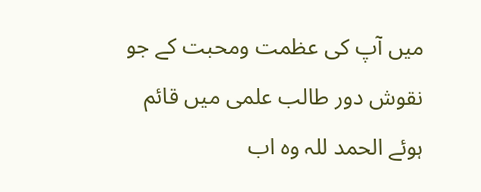میں آپ کی عظمت ومحبت کے جو نقوش دور طالب علمی میں قائم ہوئے الحمد للہ وہ اب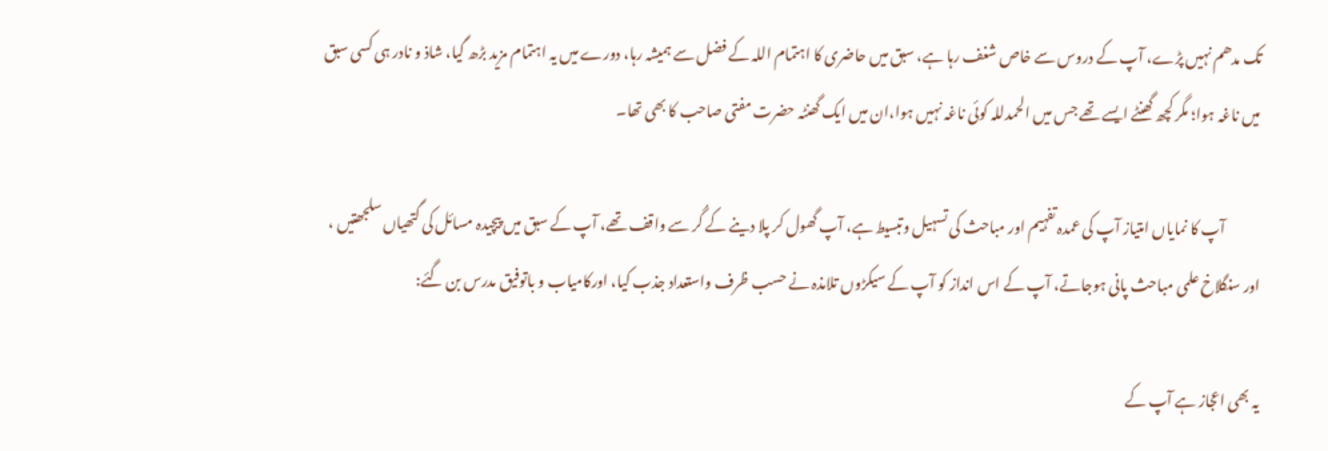تک مدھم نہیں پڑے، آپ کے دروس سے خاص شغف رہا ہے، سبق میں حاضری کا اہتمام اللہ کے فضل سے ہمیشہ رہا، دورے میں یہ اہتمام مزید بڑھ گیا، شاذ و نادر ہی کسی سبق میں ناغہ ہوا؛ مگر کچھ گھنٹے ایسے تھے جس میں الحمدللہ کوئی ناغہ نہیں ہوا،ان میں ایک گھنٹہ حضرت مفتی صاحب کا بھی تھا۔

            آپ کا نمایاں امتیاز آپ کی عمدہ تفہیم اور مباحث کی تسہیل وتبسیط ہے، آپ گھول کر پلا دینے کے گُر سے واقف تھے، آپ کے سبق میں پیچیدہ مسائل کی گتھیاں سلجھتیں ، اور سنگلاخ علمی مباحث پانی ہوجاتے، آپ کے اس انداز کو آپ کے سیکڑوں تلامذہ نے حسب ظرف واستعداد جذب کیا، اورکامیاب و باتوفیق مدرس بن گئے:

یہ بھی اعجاز ہے آپ کے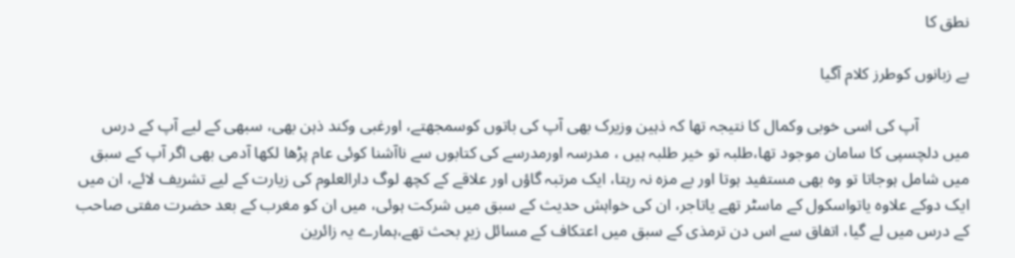نطق کا

بے زبانوں کوطرز کلام آگیا

            آپ کی اسی خوبی وکمال کا نتیجہ تھا کہ ذہین وزیرک بھی آپ کی باتوں کوسمجھتے، اورغبی وکند ذہن بھی، سبھی کے لیے آپ کے درس میں دلچسپی کا سامان موجود تھا،طلبہ تو خیر طلبہ ہیں ، مدرسہ اورمدرسے کی کتابوں سے ناآشنا کوئی عام پڑھا لکھا آدمی بھی اگر آپ کے سبق میں شامل ہوجاتا تو وہ بھی مستفید ہوتا اور بے مزہ نہ رہتا، ایک مرتبہ گاؤں اور علاقے کے کچھ لوگ دارالعلوم کی زیارت کے لیے تشریف لائے، ان میں ایک دوکے علاوہ یاتواسکول کے ماسٹر تھے یاتاجر، ان کی خواہش حدیث کے سبق میں شرکت ہوئی، میں ان کو مغرب کے بعد حضرت مفتی صاحب کے درس میں لے گیا، اتفاق سے اس دن ترمذی کے سبق میں اعتکاف کے مسائل زیرِ بحث تھے،ہمارے یہ زائرین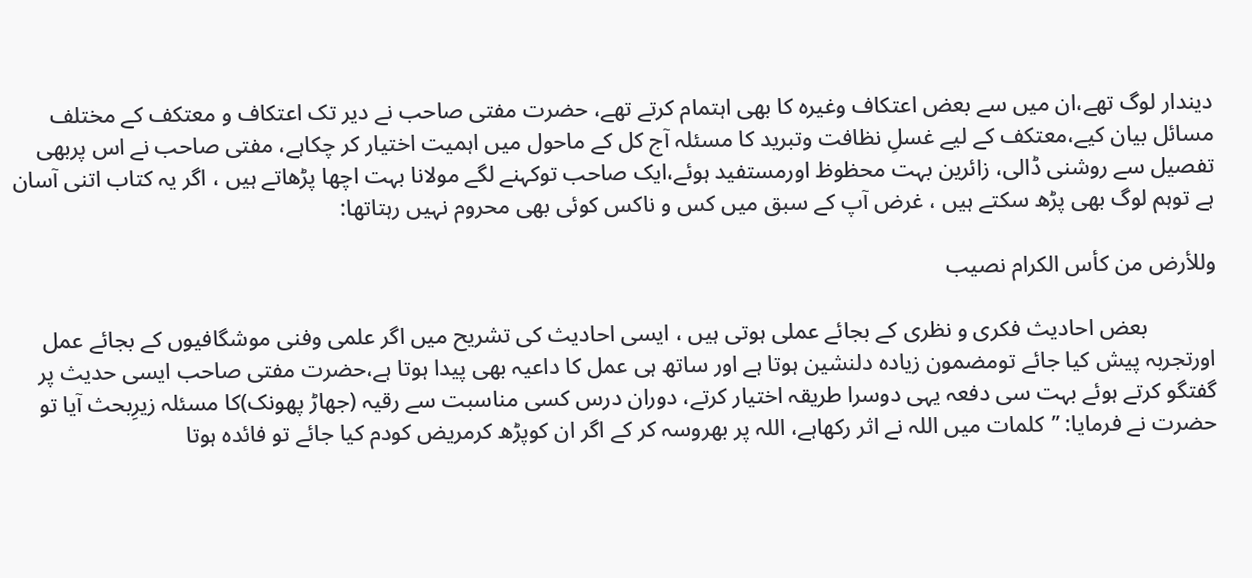دیندار لوگ تھے،ان میں سے بعض اعتکاف وغیرہ کا بھی اہتمام کرتے تھے، حضرت مفتی صاحب نے دیر تک اعتکاف و معتکف کے مختلف مسائل بیان کیے،معتکف کے لیے غسلِ نظافت وتبرید کا مسئلہ آج کل کے ماحول میں اہمیت اختیار کر چکاہے، مفتی صاحب نے اس پربھی تفصیل سے روشنی ڈالی، زائرین بہت محظوظ اورمستفید ہوئے،ایک صاحب توکہنے لگے مولانا بہت اچھا پڑھاتے ہیں ، اگر یہ کتاب اتنی آسان ہے توہم لوگ بھی پڑھ سکتے ہیں ، غرض آپ کے سبق میں کس و ناکس کوئی بھی محروم نہیں رہتاتھا:

وللأرض من کأس الکرام نصیب

            بعض احادیث فکری و نظری کے بجائے عملی ہوتی ہیں ، ایسی احادیث کی تشریح میں اگر علمی وفنی موشگافیوں کے بجائے عمل اورتجربہ پیش کیا جائے تومضمون زیادہ دلنشین ہوتا ہے اور ساتھ ہی عمل کا داعیہ بھی پیدا ہوتا ہے،حضرت مفتی صاحب ایسی حدیث پر گفتگو کرتے ہوئے بہت سی دفعہ یہی دوسرا طریقہ اختیار کرتے، دوران درس کسی مناسبت سے رقیہ (جھاڑ پھونک)کا مسئلہ زیرِبحث آیا تو حضرت نے فرمایا: ’’کلمات میں اللہ نے اثر رکھاہے، اللہ پر بھروسہ کر کے اگر ان کوپڑھ کرمریض کودم کیا جائے تو فائدہ ہوتا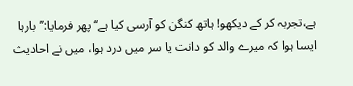ہے،تجربہ کر کے دیکھو! ہاتھ کنگن کو آرسی کیا ہے‘‘ پھر فرمایا:’’بارہا ایسا ہوا کہ میرے والد کو دانت یا سر میں درد ہوا، میں نے احادیث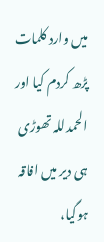میں وارد کلمات پڑھ کردم کیا اور الحمدللہ تھوڑی ہی دیر میں افاقہ ہوگیا،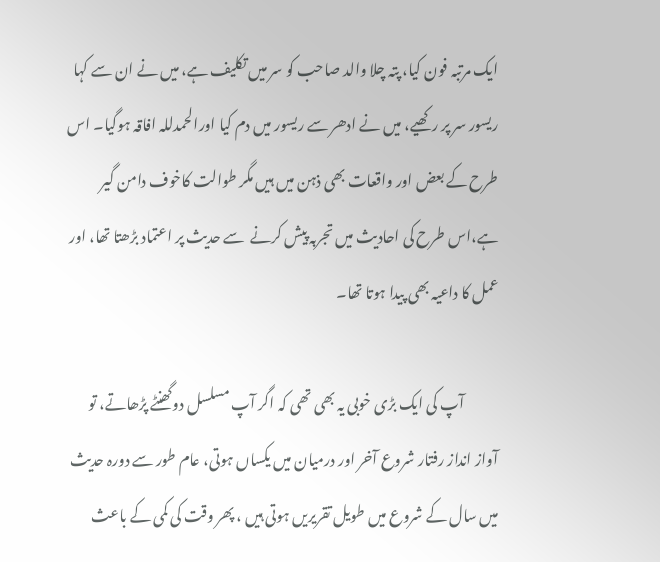ایک مرتبہ فون کیا، پتہ چلا والد صاحب کو سر میں تکلیف ہے، میں نے ان سے کہا ریسور سر پر رکھیے، میں نے ادھر سے ریسور میں دم کیا اورالحمدللہ افاقہ ہوگیا۔ اس طرح کے بعض اور واقعات بھی ذہن میں ہیں مگر طوالت کاخوف دامن گیر ہے،اس طرح کی احادیث میں تجربہ پیش کرنے  سے حدیث پر اعتماد بڑھتا تھا، اور عمل کا داعیہ بھی پیدا ہوتا تھا۔

            آپ کی ایک بڑی خوبی یہ بھی تھی کہ اگر آپ مسلسل دوگھنٹے پڑھاتے، تو آواز انداز رفتار شروع آخر اور درمیان میں یکساں ہوتی، عام طور سے دورہ حدیث میں سال کے شروع میں طویل تقریریں ہوتی ہیں ، پھر وقت کی کمی کے باعث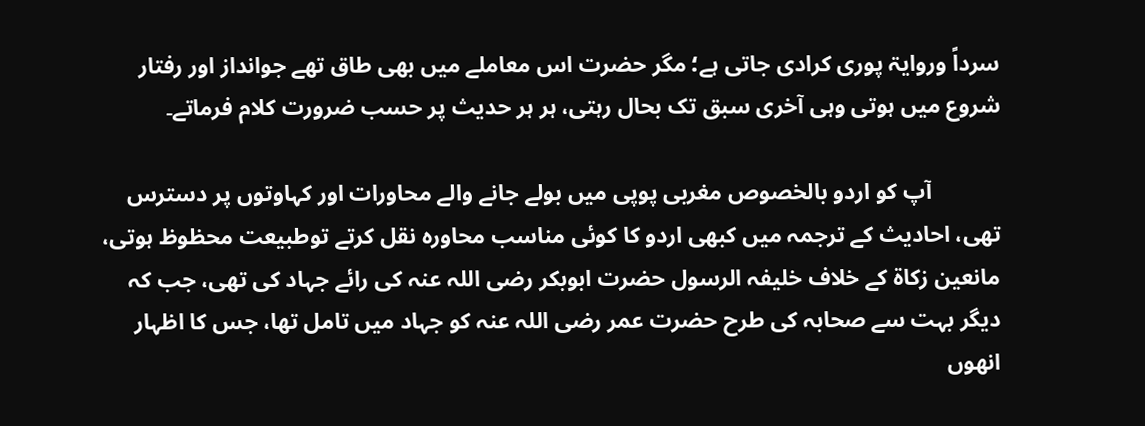سرداً وروایۃ پوری کرادی جاتی ہے؛ مگر حضرت اس معاملے میں بھی طاق تھے جوانداز اور رفتار شروع میں ہوتی وہی آخری سبق تک بحال رہتی، ہر ہر حدیث پر حسب ضرورت کلام فرماتے۔

            آپ کو اردو بالخصوص مغربی پوپی میں بولے جانے والے محاورات اور کہاوتوں پر دسترس تھی، احادیث کے ترجمہ میں کبھی اردو کا کوئی مناسب محاورہ نقل کرتے توطبیعت محظوظ ہوتی، مانعین زکاۃ کے خلاف خلیفہ الرسول حضرت ابوبکر رضی اللہ عنہ کی رائے جہاد کی تھی، جب کہ دیگر بہت سے صحابہ کی طرح حضرت عمر رضی اللہ عنہ کو جہاد میں تامل تھا، جس کا اظہار انھوں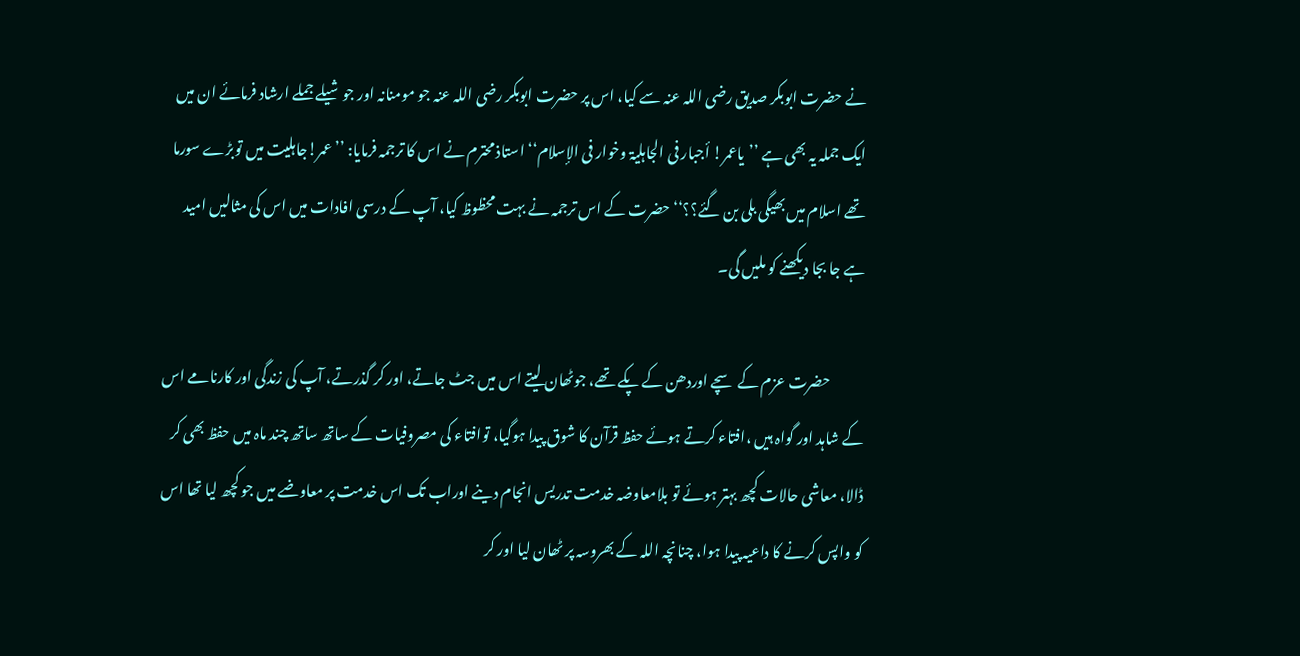نے حضرت ابوبکر صدیق رضی اللہ عنہ سے کیا، اس پر حضرت ابوبکر رضی اللہ عنہ جو مومنانہ اور جوشیلے جملے ارشاد فرمائے ان میں ایک جملہ یہ بھی ہے ’’یاعمر! أجبار فی الجاہلیۃ وخوار فی الإسلام‘‘ استاذ محترم نے اس کا ترجمہ فرمایا: ’’عمر!جاہلیت میں توبڑے سورما تھے اسلام میں بھیگی بلی بن گئے؟؟‘‘ حضرت کے اس ترجمہ نے بہت محظوظ کیا، آپ کے درسی افادات میں اس کی مثالیں امید ہے جا بجا دیکھنے کو ملیں گی۔

            حضرت عزم کے سچے اوردھن کے پکے تھے، جوٹھان لیتے اس میں جٹ جاتے، اور کر گذرتے، آپ کی زندگی اور کارنامے اس کے شاہد اور گواہ ہیں ،افتاء کرتے ہوئے حفظ قرآن کا شوق پیدا ہوگیا، توافتاء کی مصروفیات کے ساتھ ساتھ چند ماہ میں حفظ بھی کر ڈالا، معاشی حالات کچھ بہتر ہوئے تو بلامعاوضہ خدمت تدریس انجام دینے اوراب تک اس خدمت پر معاوضے میں جو کچھ لیا تھا اس کو واپس کرنے کا داعیہ پیدا ہوا، چنانچہ اللہ کے بھروسہ پر ٹھان لیا اور کر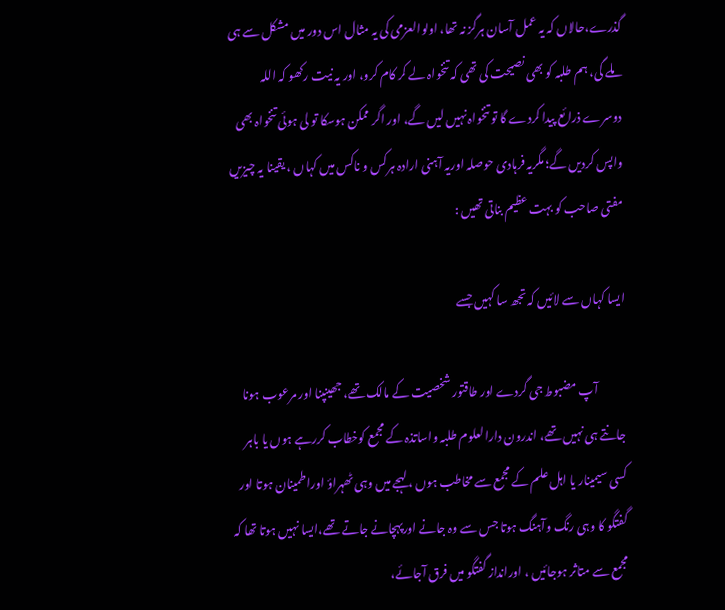گذرے،حالاں کہ یہ عمل آسان ہرگز نہ تھا، اولوالعزمی کی یہ مثال اس دور میں مشکل سے ہی ملے گی، ہم طلبہ کو بھی نصیحت کی تھی کہ تنخواہ لے کر کام کرو، اور یہ نیت رکھو کہ اللہ دوسرے ذرائع پیدا کردے گا تو تنخواہ نہیں لیں گے، اور اگر ممکن ہوسکا تو لی ہوئی تنخواہ بھی واپس کردیں گے؛ مگریہ فرہادی حوصلہ اوریہ آہنی ارادہ ہرکس و ناکس میں کہاں ، یقینا یہ چیزیں مفتی صاحب کو بہت عظیم بناتی تھیں :

ایسا کہاں سے لائیں کہ تجھ سا کہیں جسے

            آپ مضبوط جی گردے اور طاقتور شخصیت کے مالک تھے، جھینپنا اور مرعوب ہونا جانتے ہی نہیں تھے، اندرون دارالعلوم طلبہ واساتذہ کے مجمع کوخطاب کررہے ہوں یا باہر کسی سیمینار یا اہل علم کے مجمع سے مخاطب ہوں ، لہجے میں وہی ٹھہراؤ اوراطمینان ہوتا اور گفتگو کا وہی رنگ وآہنگ ہوتا جس سے وہ جانے اورپہچانے جاتے تھے،ایسا نہیں ہوتا تھا کہ مجمع سے متاثر ہوجائیں ، اورانداز گفتگو میں فرق آجائے،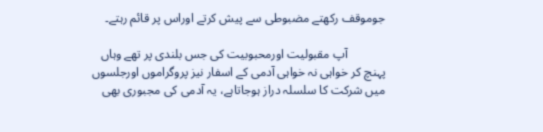جوموقف رکھتے مضبوطی سے پیش کرتے اوراس پر قائم رہتے۔

            آپ مقبولیت اورمحبوبیت کی جس بلندی پر تھے وہاں پہنچ کر خواہی نہ خواہی آدمی کے اسفار نیز پروگراموں اورجلسوں میں شرکت کا سلسلہ دراز ہوجاتاہے، یہ آدمی کی مجبوری بھی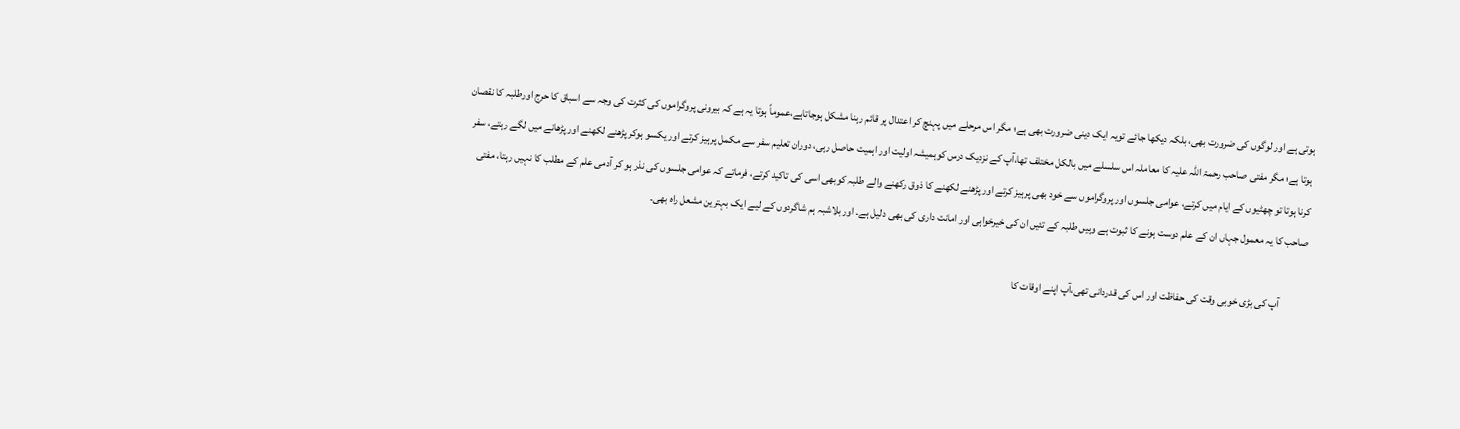ہوتی ہے اور لوگوں کی ضرورت بھی، بلکہ دیکھا جائے تویہ ایک دینی ضرورت بھی ہے؛ مگر اس مرحلے میں پہنچ کر اعتدال پر قائم رہنا مشکل ہوجاتاہے،عموماً ہوتا یہ ہے کہ بیرونی پروگراموں کی کثرت کی وجہ سے اسباق کا حرج اورطلبہ کا نقصان ہوتا ہے؛ مگر مفتی صاحب رحمۃ اللہ علیہ کا معاملہ اس سلسلے میں بالکل مختلف تھا،آپ کے نزدیک درس کوہمیشہ اولیت اور اہمیت حاصل رہی، دوران تعلیم سفر سے مکمل پرہیز کرتے اور یکسو ہوکر پڑھنے لکھنے اور پڑھانے میں لگے رہتے، سفر کرنا ہوتا تو چھٹیوں کے ایام میں کرتے، عوامی جلسوں اور پروگراموں سے خود بھی پرہیز کرتے اور پڑھنے لکھنے کا ذوق رکھنے والے طلبہ کوبھی اسی کی تاکید کرتے، فرماتے کہ عوامی جلسوں کی نذر ہو کر آدمی علم کے مطلب کا نہیں رہتا، مفتی صاحب کا یہ معمول جہاں ان کے علم دوست ہونے کا ثبوت ہے وہیں طلبہ کے تئیں ان کی خیرخواہی اور امانت داری کی بھی دلیل ہے۔ اور بلاشبہ ہم شاگردوں کے لیے ایک بہترین مشعل راہ بھی۔

            آپ کی بڑی خوبی وقت کی حفاظت اور اس کی قدردانی تھی،آپ اپنے اوقات کا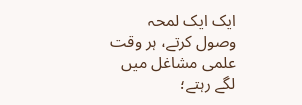ایک ایک لمحہ وصول کرتے، ہر وقت علمی مشاغل میں لگے رہتے؛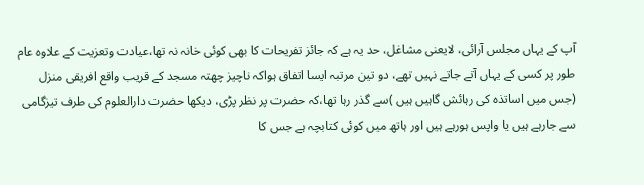آپ کے یہاں مجلس آرائی، لایعنی مشاغل، حد یہ ہے کہ جائز تفریحات کا بھی کوئی خانہ نہ تھا،عیادت وتعزیت کے علاوہ عام طور پر کسی کے یہاں آتے جاتے نہیں تھے، دو تین مرتبہ ایسا اتفاق ہواکہ ناچیز چھتہ مسجد کے قریب واقع افریقی منزل (جس میں اساتذہ کی رہائش گاہیں ہیں )سے گذر رہا تھا،کہ حضرت پر نظر پڑی، دیکھا حضرت دارالعلوم کی طرف تیزگامی سے جارہے ہیں یا واپس ہورہے ہیں اور ہاتھ میں کوئی کتابچہ ہے جس کا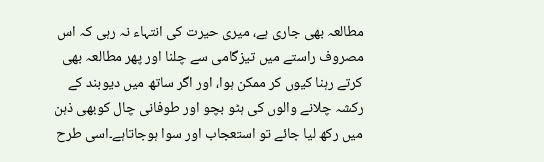مطالعہ بھی جاری ہے، میری حیرت کی انتہاء نہ رہی کہ اس مصروف راستے میں تیزگامی سے چلنا اور پھر مطالعہ بھی کرتے رہنا کیوں کر ممکن ہوا، اور اگر ساتھ میں دیوبند کے رکشہ چلانے والوں کی ہٹو بچو اور طوفانی چال کوبھی ذہن میں رکھ لیا جائے تو استعجاب اور سوا ہوجاتاہے۔اسی طرح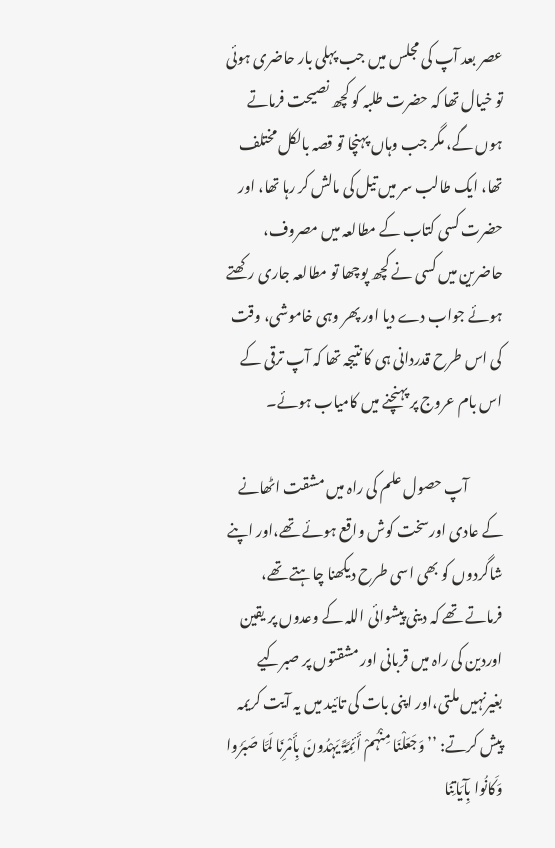عصر بعد آپ کی مجلس میں جب پہلی بار حاضری ہوئی تو خیال تھا کہ حضرت طلبہ کو کچھ نصیحت فرماتے ہوں گے، مگر جب وہاں پہنچا تو قصہ بالکل مختلف تھا، ایک طالب سر میں تیل کی مالش کر رہا تھا، اور حضرت کسی کتاب کے مطالعہ میں مصروف، حاضرین میں کسی نے کچھ پوچھا تو مطالعہ جاری رکھتے ہوئے جواب دے دیا اور پھر وہی خاموشی، وقت کی اس طرح قدردانی ہی کا نتیجہ تھا کہ آپ ترقی کے اس بام عروج پر پہنچنے میں کامیاب ہوئے۔

            آپ حصول علم کی راہ میں مشقت اٹھانے کے عادی اورسخت کوش واقع ہوئے تھے،اور اپنے شاگردوں کو بھی اسی طرح دیکھنا چاہتے تھے، فرماتے تھے کہ دینی پیشوائی اللہ کے وعدوں پر یقین اوردین کی راہ میں قربانی اور مشقتوں پر صبرکیے بغیرنہیں ملتی،اور اپنی بات کی تائید میں یہ آیت کریمہ پیش کرتے: ’’وَجَعَلْنَا مِنْہُمْ أَئِمَّۃً یَہْدُونَ بِأَمْرِنَا لَمَّا صَبَرُوا وَکَانُوا بِآیَاتِنَا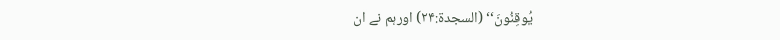یُوقِنُونَ‘‘ (السجدۃ:۲۴) اورہم نے ان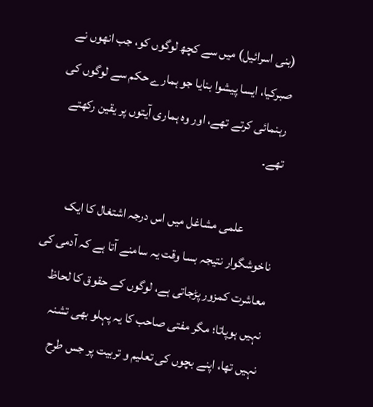(بنی اسرائیل) میں سے کچھ لوگوں کو، جب انھوں نے صبرکیا، ایسا پیشوا بنایا جو ہمارے حکم سے لوگوں کی رہنمائی کرتے تھے، اور وہ ہماری آیتوں پر یقین رکھتے تھے۔

            علمی مشاغل میں اس درجہ اشتغال کا ایک ناخوشگوار نتیجہ بسا وقت یہ سامنے آتا ہے کہ آدمی کی معاشرت کمزور پڑجاتی ہے، لوگوں کے حقوق کا لحاظ نہیں ہوپاتا؛ مگر مفتی صاحب کا یہ پہلو بھی تشنہ نہیں تھا، اپنے بچوں کی تعلیم و تربیت پر جس طرح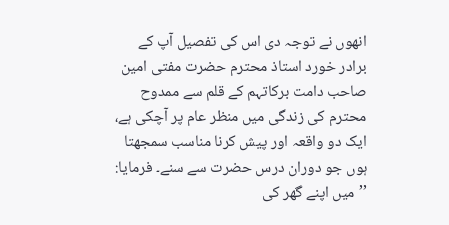انھوں نے توجہ دی اس کی تفصیل آپ کے برادر خورد استاذ محترم حضرت مفتی امین صاحب دامت برکاتہم کے قلم سے ممدوح محترم کی زندگی میں منظر عام پر آچکی ہے، ایک دو واقعہ اور پیش کرنا مناسب سمجھتا ہوں جو دوران درس حضرت سے سنے۔ فرمایا: ’’میں اپنے گھر کی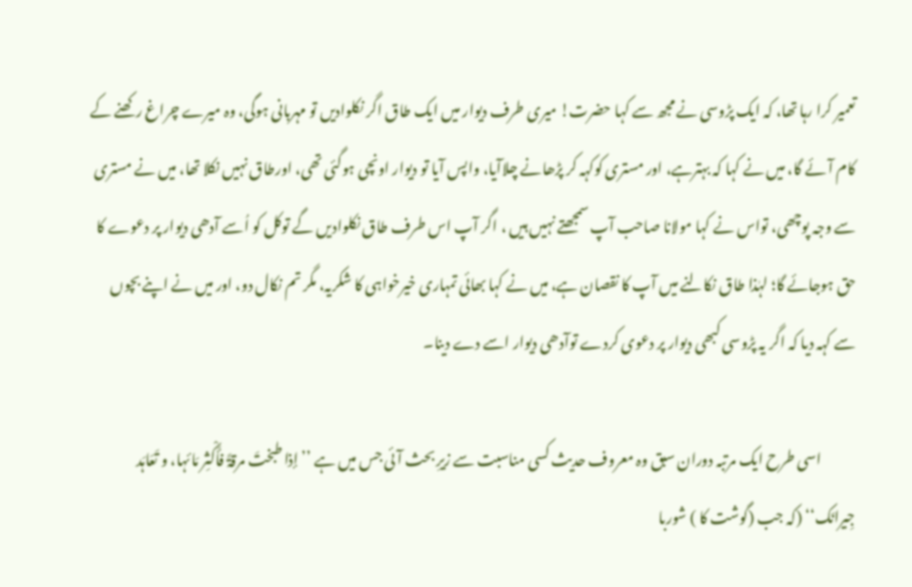تعمیر کرا رہا تھا، کہ ایک پڑوسی نے مجھ سے کہا حضرت! میری طرف دیوار میں ایک طاق اگر نکلوادیں تو مہربانی ہوگی، وہ میرے چراغ رکھنے کے کام آئے گا، میں نے کہا کہ بہترہے، اور مستری کوکہہ کر پڑھانے چلاآیا، واپس آیا تو دیوار اونچی ہوگئی تھی، اورطاق نہیں نکلا تھا، میں نے مستری سے وجہ پوچھی، تواس نے کہا مولانا صاحب آپ سمجھتے نہیں ہیں ، اگر آپ اس طرف طاق نکلوادیں گے توکل کو اُسے آدھی دیوار پر دعوے کا حق ہوجائے گا؛ لہٰذا طاق نکالنے میں آپ کا نقصان ہے، میں نے کہا بھائی تمہاری خیرخواہی کا شکریہ، مگر تم نکال دو، اور میں نے اپنے بچوں سے کہہ دیا کہ اگر یہ پڑوسی کبھی دیوار پر دعوی کردے توآدھی دیوار اسے دے دینا۔

            اسی طرح ایک مرتبہ دوران سبق وہ معروف حدیث کسی مناسبت سے زیرِ بحث آئی جس میں ہے ’’إذا طبختَ مرقۃً فأَکْثِر مَائہا، و تَعَاہَد جِیرانَک‘‘ (کہ جب (گوشت کا ) شوربا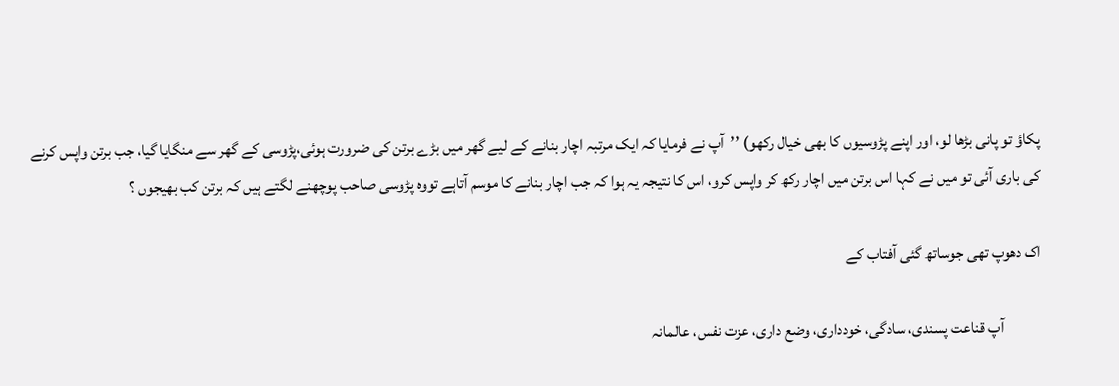پکاؤ تو پانی بڑھا لو، اور اپنے پڑوسیوں کا بھی خیال رکھو) ’’آپ نے فرمایا کہ ایک مرتبہ اچار بنانے کے لیے گھر میں بڑے برتن کی ضرورت ہوئی،پڑوسی کے گھر سے منگایا گیا، جب برتن واپس کرنے کی باری آئی تو میں نے کہا اس برتن میں اچار رکھ کر واپس کرو، اس کا نتیجہ یہ ہوا کہ جب اچار بنانے کا موسم آتاہے تووہ پڑوسی صاحب پوچھنے لگتے ہیں کہ برتن کب بھیجوں ؟

اک دھوپ تھی جوساتھ گئی آفتاب کے

            آپ قناعت پسندی، سادگی، خودداری، وضع داری، عزت نفس، عالمانہ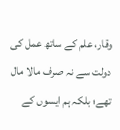وقار، علم کے ساتھ عمل کی دولت سے نہ صرف مالا مال تھے؛ بلکہ ہم ایسوں کے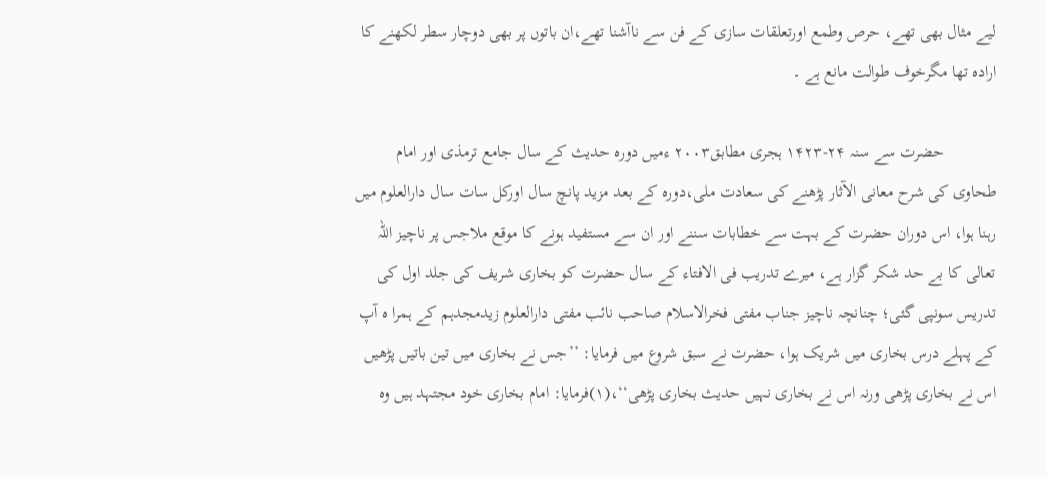لیے مثال بھی تھے، حرص وطمع اورتعلقات سازی کے فن سے ناآشنا تھے،ان باتوں پر بھی دوچار سطر لکھنے کا ارادہ تھا مگرخوف طوالت مانع ہے ۔

            حضرت سے سنہ ۲۴-۱۴۲۳ ہجری مطابق۲۰۰۳ ءمیں دورہ حدیث کے سال جامع ترمذی اور امام طحاوی کی شرح معانی الآثار پڑھنے کی سعادت ملی،دورہ کے بعد مزید پانچ سال اورکل سات سال دارالعلوم میں رہنا ہوا، اس دوران حضرت کے بہت سے خطابات سننے اور ان سے مستفید ہونے کا موقع ملاجس پر ناچیز اللہ تعالی کا بے حد شکر گزار ہے، میرے تدریب فی الافتاء کے سال حضرت کو بخاری شریف کی جلد اول کی تدریس سونپی گئی؛ چنانچہ ناچیز جناب مفتی فخرالاسلام صاحب نائب مفتی دارالعلوم زیدمجدہم کے ہمرا ہ آپ کے پہلے درس بخاری میں شریک ہوا، حضرت نے سبق شروع میں فرمایا: ’’جس نے بخاری میں تین باتیں پڑھیں اس نے بخاری پڑھی ورنہ اس نے بخاری نہیں حدیث بخاری پڑھی‘‘،(۱)فرمایا: امام بخاری خود مجتہد ہیں وہ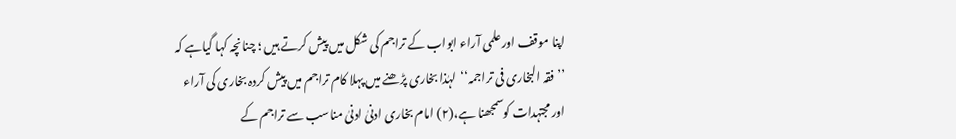اپنا موقف اورعلمی آراء ابواب کے تراجم کی شکل میں پیش کرتے ہیں ؛ چنانچہ کہا گیاہے کہ ’’فقہ البخاری فی تراجمہ‘‘  لہٰذا بخاری پڑھنے میں پہلا کام تراجم میں پیش کردہ بخاری کی آراء اور مجتہدات کوسمجھنا ہے،(۲) امام بخاری ادنیٰ ادنیٰ مناسب سے تراجم کے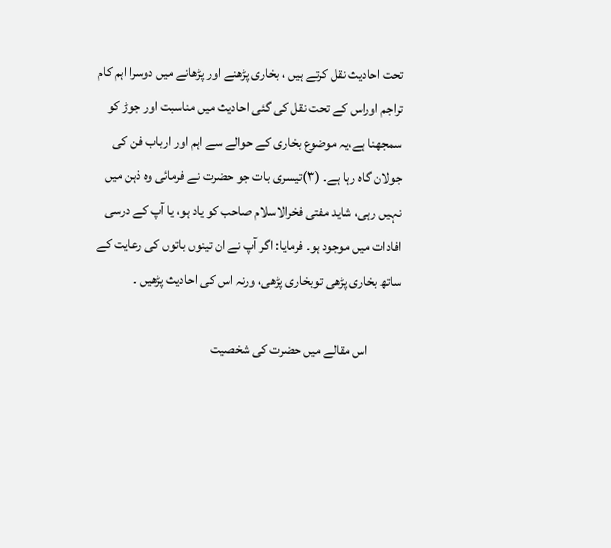تحت احادیث نقل کرتے ہیں ، بخاری پڑھنے اور پڑھانے میں دوسرا اہم کام تراجم اوراس کے تحت نقل کی گئی احادیث میں مناسبت اور جوڑ کو سمجھنا ہے،یہ موضوع بخاری کے حوالے سے اہم اور ارباب فن کی جولان گاہ رہا ہے۔ (۳)تیسری بات جو حضرت نے فرمائی وہ ذہن میں نہیں رہی، شاید مفتی فخرالاسلام صاحب کو یاد ہو، یا آپ کے درسی افادات میں موجود ہو۔ فرمایا: اگر آپ نے ان تینوں باتوں کی رعایت کے ساتھ بخاری پڑھی توبخاری پڑھی، ورنہ اس کی احادیث پڑھیں ۔

            اس مقالے میں حضرت کی شخصیت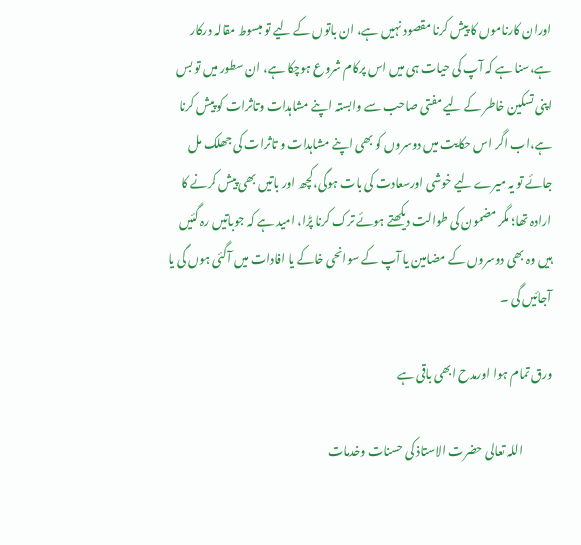اوران کارناموں کا پیش کرنا مقصود نہیں ہے، ان باتوں کے لیے تو مبسوط مقالہ درکار ہے،سنا ہے کہ آپ کی حیات ہی میں اس پرکام شروع ہوچکا ہے، ان سطور میں تو بس اپنی تسکین خاطر کے لیے مفتی صاحب سے وابستہ اپنے مشاہدات وتاثرات کو پیش کرنا ہے،اب اگر اس حکایت میں دوسروں کو بھی اپنے مشاہدات و تاثرات کی جھلک مل جائے تو یہ میرے لیے خوشی اورسعادت کی بات ہوگی،کچھ اور باتیں بھی پیش کرنے کا ارادہ تھا؛ مگر مضمون کی طوالت دیکھتے ہوئے ترک کرنا پڑا، امید ہے کہ جوباتیں رہ گئیں ہیں وہ بھی دوسروں کے مضامین یا آپ کے سوانحی خاکے یا افادات میں آگئی ہوں گی یا آجائیں گی ۔

ورق تمام ہوا اورمدح ابھی باقی ہے

            اللہ تعالی حضرت الاستاذ کی حسنات وخدمات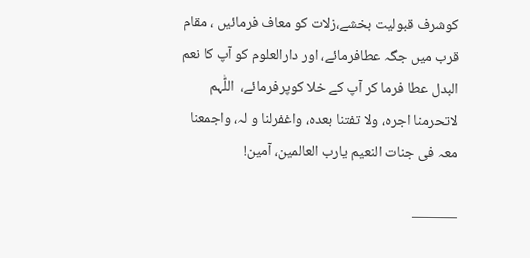کوشرف قبولیت بخشے،زلات کو معاف فرمائیں ، مقام قرب میں جگہ عطافرمائے، اور دارالعلوم کو آپ کا نعم البدل عطا فرما کر آپ کے خلا کوپرفرمائے،  اللّٰہم لاتحرمنا اجرہ، ولا تفتنا بعدہ، واغفرلنا و لہ، واجمعنا معہ فی جنات النعیم یارب العالمین، آمین!

———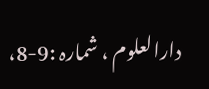دارالعلوم ، شمارہ :9-8،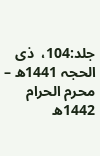جلد:104،  ذی الحجہ 1441ھ – محرم الحرام 1442ھ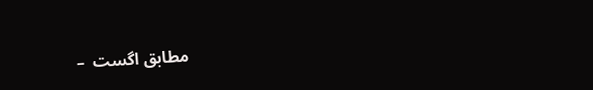مطابق اگست  –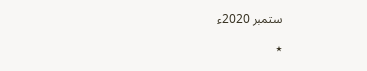ستمبر 2020ء

٭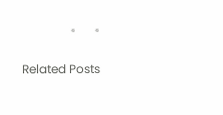٭        ٭

Related Posts